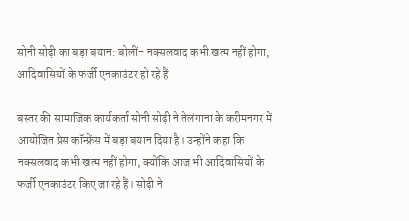सोनी सोढ़ी का बड़ा बयान: बोलीं- नक्सलवाद कभी खत्म नहीं होगा, आदिवासियों के फर्जी एनकाउंटर हो रहे हैं

बस्तर की सामाजिक कार्यकर्ता सोनी सोढ़ी ने तेलंगाना के करीमनगर में आयोजित प्रेस कॉन्फ्रेंस में बड़ा बयान दिया है। उन्होंने कहा कि नक्सलवाद कभी खत्म नहीं होगा, क्योंकि आज भी आदिवासियों के फर्जी एनकाउंटर किए जा रहे हैं। सोढ़ी ने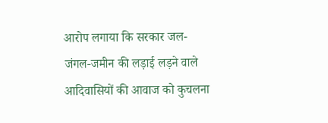आरोप लगाया कि सरकार जल-जंगल-जमीन की लड़ाई लड़ने वाले आदिवासियों की आवाज को कुचलना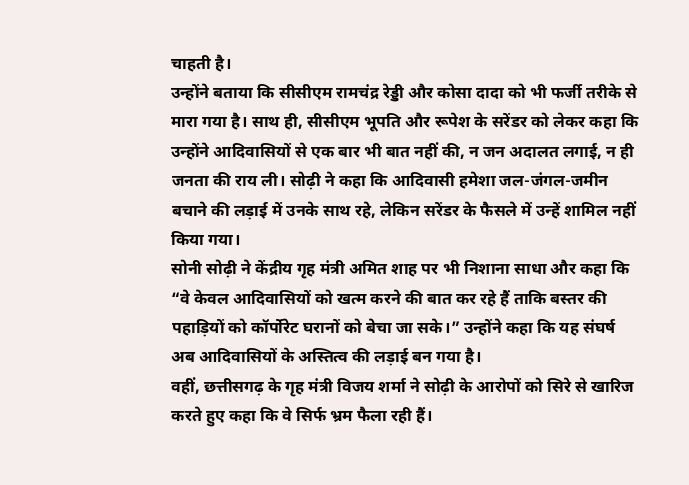चाहती है।
उन्होंने बताया कि सीसीएम रामचंद्र रेड्डी और कोसा दादा को भी फर्जी तरीके से मारा गया है। साथ ही, सीसीएम भूपति और रूपेश के सरेंडर को लेकर कहा कि उन्होंने आदिवासियों से एक बार भी बात नहीं की, न जन अदालत लगाई, न ही जनता की राय ली। सोढ़ी ने कहा कि आदिवासी हमेशा जल-जंगल-जमीन बचाने की लड़ाई में उनके साथ रहे, लेकिन सरेंडर के फैसले में उन्हें शामिल नहीं किया गया।
सोनी सोढ़ी ने केंद्रीय गृह मंत्री अमित शाह पर भी निशाना साधा और कहा कि “वे केवल आदिवासियों को खत्म करने की बात कर रहे हैं ताकि बस्तर की पहाड़ियों को कॉर्पोरेट घरानों को बेचा जा सके।” उन्होंने कहा कि यह संघर्ष अब आदिवासियों के अस्तित्व की लड़ाई बन गया है।
वहीं, छत्तीसगढ़ के गृह मंत्री विजय शर्मा ने सोढ़ी के आरोपों को सिरे से खारिज करते हुए कहा कि वे सिर्फ भ्रम फैला रही हैं।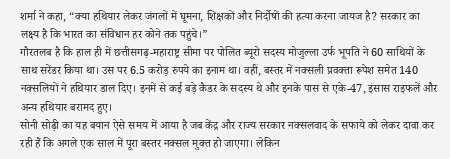शर्मा ने कहा, “क्या हथियार लेकर जंगलों में घूमना, शिक्षकों और निर्दोषों की हत्या करना जायज है? सरकार का लक्ष्य है कि भारत का संविधान हर कोने तक पहुंचे।”
गौरतलब है कि हाल ही में छत्तीसगढ़-महाराष्ट्र सीमा पर पोलित ब्यूरो सदस्य मोजुल्ला उर्फ भूपति ने 60 साथियों के साथ सरेंडर किया था। उस पर 6.5 करोड़ रुपये का इनाम था। वहीं, बस्तर में नक्सली प्रवक्ता रूपेश समेत 140 नक्सलियों ने हथियार डाल दिए। इनमें से कई बड़े कैडर के सदस्य थे और इनके पास से एके-47, इंसास राइफलें और अन्य हथियार बरामद हुए।
सोनी सोढ़ी का यह बयान ऐसे समय में आया है जब केंद्र और राज्य सरकार नक्सलवाद के सफाये को लेकर दावा कर रही हैं कि अगले एक साल में पूरा बस्तर नक्सल मुक्त हो जाएगा। लेकिन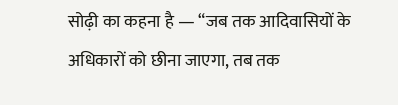सोढ़ी का कहना है — “जब तक आदिवासियों के अधिकारों को छीना जाएगा, तब तक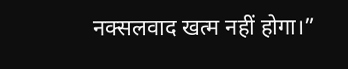नक्सलवाद खत्म नहीं होगा।”